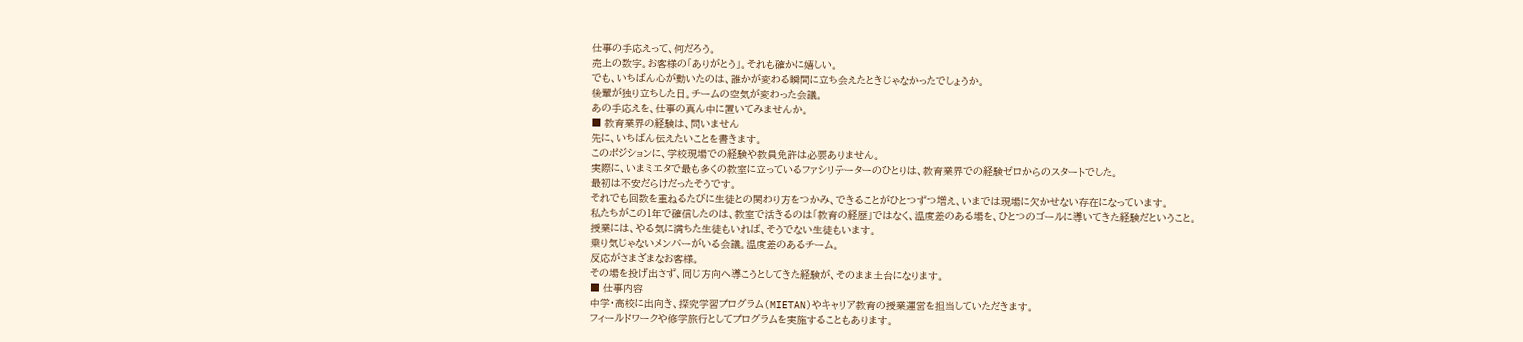仕事の手応えって、何だろう。
売上の数字。お客様の「ありがとう」。それも確かに嬉しい。
でも、いちばん心が動いたのは、誰かが変わる瞬間に立ち会えたときじゃなかったでしょうか。
後輩が独り立ちした日。チームの空気が変わった会議。
あの手応えを、仕事の真ん中に置いてみませんか。
■ 教育業界の経験は、問いません
先に、いちばん伝えたいことを書きます。
このポジションに、学校現場での経験や教員免許は必要ありません。
実際に、いまミエタで最も多くの教室に立っているファシリテーターのひとりは、教育業界での経験ゼロからのスタートでした。
最初は不安だらけだったそうです。
それでも回数を重ねるたびに生徒との関わり方をつかみ、できることがひとつずつ増え、いまでは現場に欠かせない存在になっています。
私たちがこの1年で確信したのは、教室で活きるのは「教育の経歴」ではなく、温度差のある場を、ひとつのゴールに導いてきた経験だということ。
授業には、やる気に満ちた生徒もいれば、そうでない生徒もいます。
乗り気じゃないメンバーがいる会議。温度差のあるチーム。
反応がさまざまなお客様。
その場を投げ出さず、同じ方向へ導こうとしてきた経験が、そのまま土台になります。
■ 仕事内容
中学・高校に出向き、探究学習プログラム(MIETAN)やキャリア教育の授業運営を担当していただきます。
フィールドワークや修学旅行としてプログラムを実施することもあります。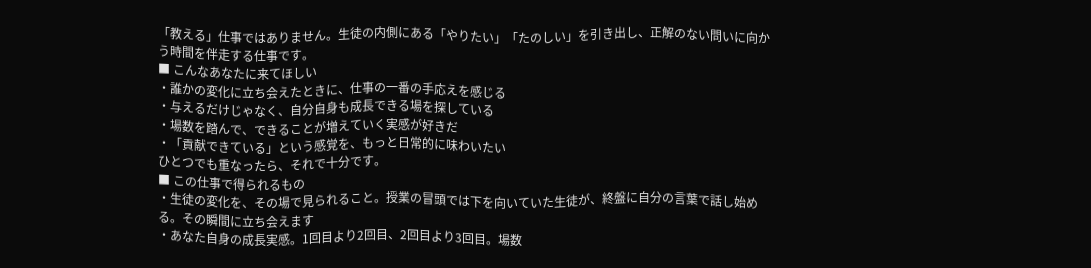「教える」仕事ではありません。生徒の内側にある「やりたい」「たのしい」を引き出し、正解のない問いに向かう時間を伴走する仕事です。
■ こんなあなたに来てほしい
・誰かの変化に立ち会えたときに、仕事の一番の手応えを感じる
・与えるだけじゃなく、自分自身も成長できる場を探している
・場数を踏んで、できることが増えていく実感が好きだ
・「貢献できている」という感覚を、もっと日常的に味わいたい
ひとつでも重なったら、それで十分です。
■ この仕事で得られるもの
・生徒の変化を、その場で見られること。授業の冒頭では下を向いていた生徒が、終盤に自分の言葉で話し始める。その瞬間に立ち会えます
・あなた自身の成長実感。1回目より2回目、2回目より3回目。場数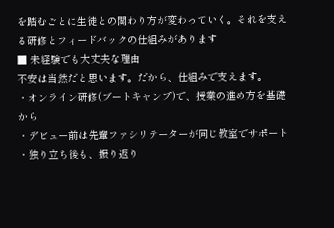を踏むごとに生徒との関わり方が変わっていく。それを支える研修とフィードバックの仕組みがあります
■ 未経験でも大丈夫な理由
不安は当然だと思います。だから、仕組みで支えます。
・オンライン研修(ブートキャンプ)で、授業の進め方を基礎から
・デビュー前は先輩ファシリテーターが同じ教室でサポート
・独り立ち後も、振り返り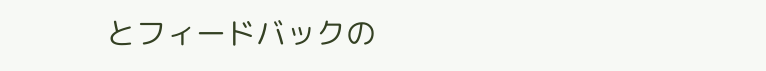とフィードバックの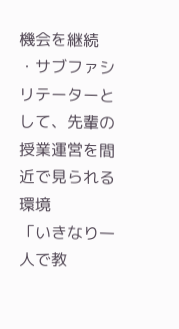機会を継続
・サブファシリテーターとして、先輩の授業運営を間近で見られる環境
「いきなり一人で教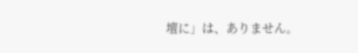壇に」は、ありません。